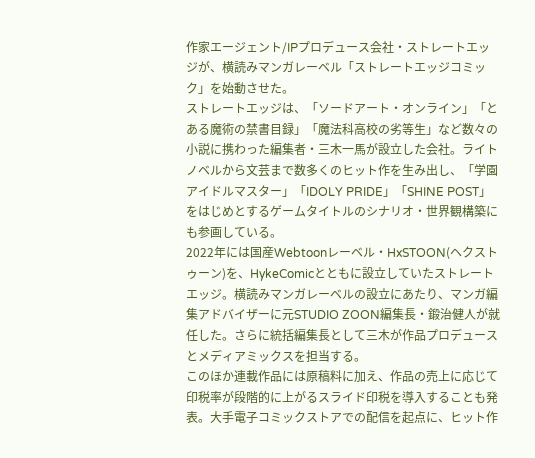作家エージェント/IPプロデュース会社・ストレートエッジが、横読みマンガレーベル「ストレートエッジコミック」を始動させた。
ストレートエッジは、「ソードアート・オンライン」「とある魔術の禁書目録」「魔法科高校の劣等生」など数々の小説に携わった編集者・三木一馬が設立した会社。ライトノベルから文芸まで数多くのヒット作を生み出し、「学園アイドルマスター」「IDOLY PRIDE」「SHINE POST」をはじめとするゲームタイトルのシナリオ・世界観構築にも参画している。
2022年には国産Webtoonレーベル・HxSTOON(ヘクストゥーン)を、HykeComicとともに設立していたストレートエッジ。横読みマンガレーベルの設立にあたり、マンガ編集アドバイザーに元STUDIO ZOON編集長・鍛治健人が就任した。さらに統括編集長として三木が作品プロデュースとメディアミックスを担当する。
このほか連載作品には原稿料に加え、作品の売上に応じて印税率が段階的に上がるスライド印税を導入することも発表。大手電子コミックストアでの配信を起点に、ヒット作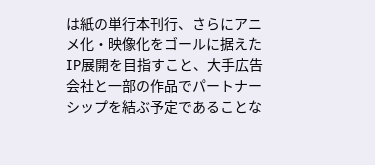は紙の単行本刊行、さらにアニメ化・映像化をゴールに据えたIP展開を目指すこと、大手広告会社と一部の作品でパートナーシップを結ぶ予定であることな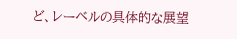ど、レーベルの具体的な展望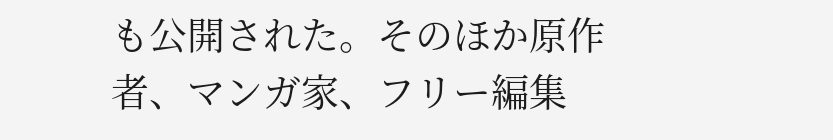も公開された。そのほか原作者、マンガ家、フリー編集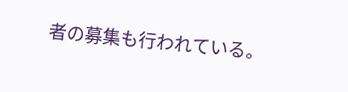者の募集も行われている。